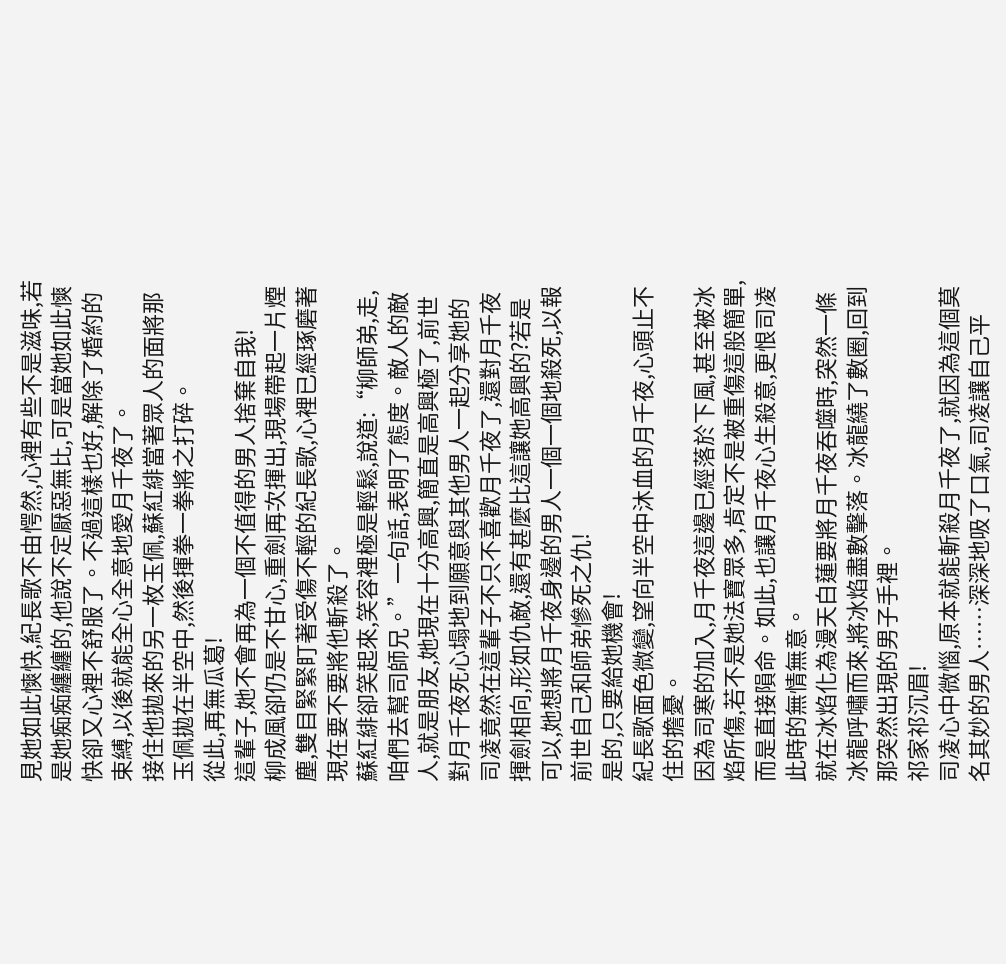見她如此慡快,紀長歌不由愕然,心裡有些不是滋味,若是她痴痴纏纏的,他說不定厭惡無比,可是當她如此慡快卻又心裡不舒服了。不過這樣也好,解除了婚約的束縛,以後就能全心全意地愛月千夜了。
接住他拋來的另一枚玉佩,蘇紅緋當著眾人的面將那玉佩拋在半空中,然後揮拳一拳將之打碎。
從此,再無瓜葛!
這輩子,她不會再為一個不值得的男人捨棄自我!
柳成風卻仍是不甘心,重劍再次揮出,現場帶起一片煙塵,雙目緊緊盯著受傷不輕的紀長歌,心裡已經琢磨著現在要不要將他斬殺了。
蘇紅緋卻笑起來,笑容裡極是輕鬆,說道:“柳師弟,走,咱們去幫司師兄。”一句話,表明了態度。敵人的敵人,就是朋友,她現在十分高興,簡直是高興極了,前世對月千夜死心塌地到願意與其他男人一起分享她的司凌竟然在這輩子不只不喜歡月千夜了,還對月千夜揮劍相向,形如仇敵,還有甚麼比這讓她高興的?若是可以,她想將月千夜身邊的男人一個一個地殺死,以報前世自己和師弟慘死之仇!
是的,只要給她機會!
紀長歌面色微變,望向半空中沐血的月千夜,心頭止不住的擔憂。
因為司寒的加入,月千夜這邊已經落於下風,甚至被冰焰所傷,若不是她法寶眾多,肯定不是被重傷這般簡單,而是直接隕命。如此,也讓月千夜心生殺意,更恨司凌此時的無情無意。
就在冰焰化為漫天白蓮要將月千夜吞噬時,突然一條冰龍呼嘯而來,將冰焰盡數擊落。冰龍繞了數圈,回到那突然出現的男子手裡。
祁家祁沉眉!
司凌心中微惱,原本就能斬殺月千夜了,就因為這個莫名其妙的男人……深深地吸了口氣,司凌讓自己平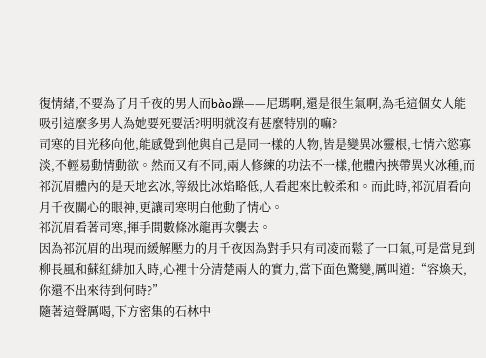復情緒,不要為了月千夜的男人而bào躁——尼瑪啊,還是很生氣啊,為毛這個女人能吸引這麼多男人為她要死要活?明明就沒有甚麼特別的嘛?
司寒的目光移向他,能感覺到他與自己是同一樣的人物,皆是變異冰靈根,七情六慾寡淡,不輕易動情動欲。然而又有不同,兩人修練的功法不一樣,他體內挾帶異火冰種,而祁沉眉體內的是天地玄冰,等級比冰焰略低,人看起來比較柔和。而此時,祁沉眉看向月千夜關心的眼神,更讓司寒明白他動了情心。
祁沉眉看著司寒,揮手間數條冰龍再次襲去。
因為祁沉眉的出現而緩解壓力的月千夜因為對手只有司凌而鬆了一口氣,可是當見到柳長風和蘇紅緋加入時,心裡十分清楚兩人的實力,當下面色驚變,厲叫道:“容煥天,你還不出來待到何時?”
隨著這聲厲喝,下方密集的石林中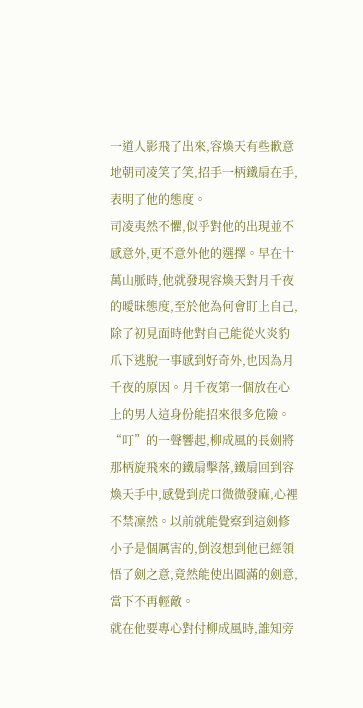一道人影飛了出來,容煥天有些歉意地朝司凌笑了笑,招手一柄鐵扇在手,表明了他的態度。
司凌夷然不懼,似乎對他的出現並不感意外,更不意外他的選擇。早在十萬山脈時,他就發現容煥天對月千夜的曖昧態度,至於他為何會盯上自己,除了初見面時他對自己能從火炎豹爪下逃脫一事感到好奇外,也因為月千夜的原因。月千夜第一個放在心上的男人這身份能招來很多危險。
“叮”的一聲響起,柳成風的長劍將那柄旋飛來的鐵扇擊落,鐵扇回到容煥天手中,感覺到虎口微微發麻,心裡不禁凜然。以前就能覺察到這劍修小子是個厲害的,倒沒想到他已經領悟了劍之意,竟然能使出圓滿的劍意,當下不再輕敵。
就在他要專心對付柳成風時,誰知旁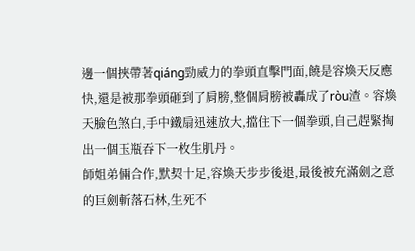邊一個挾帶著qiáng勁威力的拳頭直擊門面,饒是容煥天反應快,還是被那拳頭砸到了肩膀,整個肩膀被轟成了ròu渣。容煥天臉色煞白,手中鐵扇迅速放大,擋住下一個拳頭,自己趕緊掏出一個玉瓶吞下一枚生肌丹。
師姐弟倆合作,默契十足,容煥天步步後退,最後被充滿劍之意的巨劍斬落石林,生死不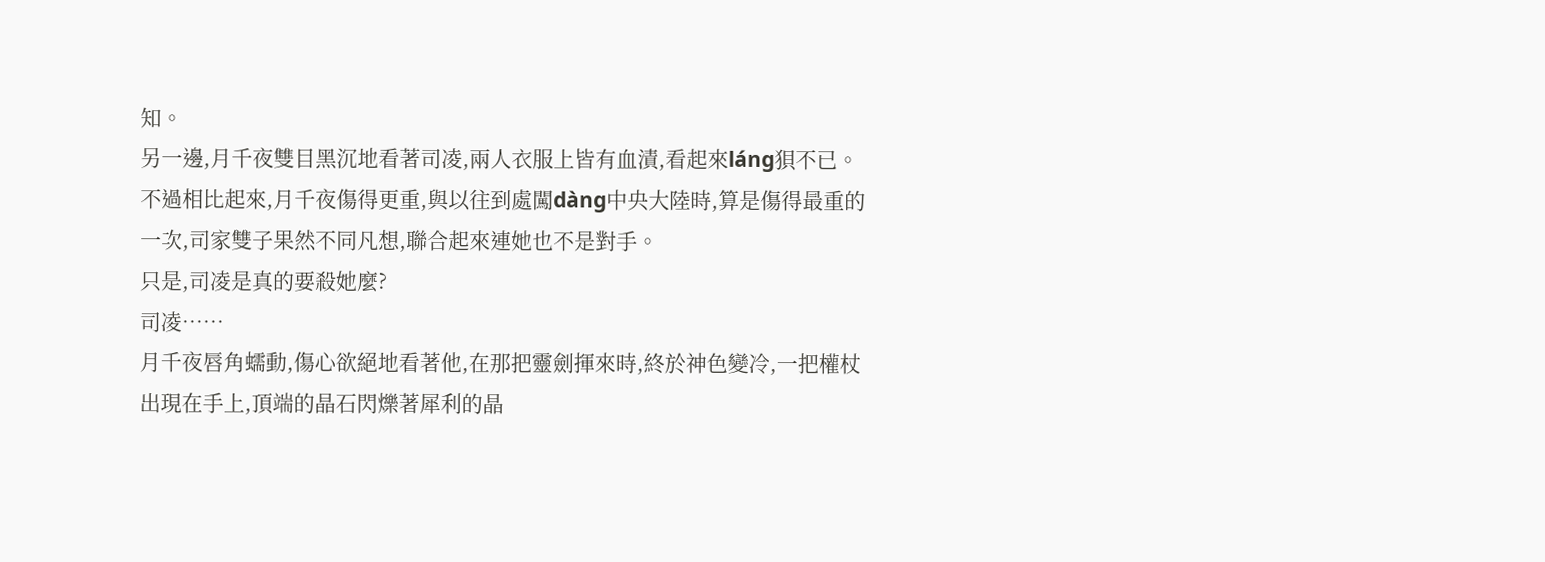知。
另一邊,月千夜雙目黑沉地看著司凌,兩人衣服上皆有血漬,看起來láng狽不已。不過相比起來,月千夜傷得更重,與以往到處闖dàng中央大陸時,算是傷得最重的一次,司家雙子果然不同凡想,聯合起來連她也不是對手。
只是,司凌是真的要殺她麼?
司凌……
月千夜唇角蠕動,傷心欲絕地看著他,在那把靈劍揮來時,終於神色變冷,一把權杖出現在手上,頂端的晶石閃爍著犀利的晶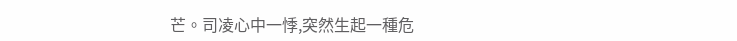芒。司凌心中一悸,突然生起一種危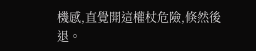機感,直覺開這權杖危險,倏然後退。